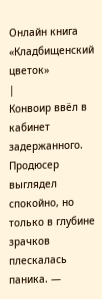Онлайн книга «Кладбищенский цветок»
|
Конвоир ввёл в кабинет задержанного. Продюсер выглядел спокойно, но только в глубине зрачков плескалась паника. —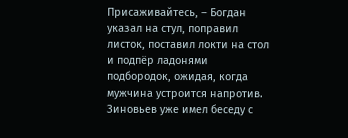Присаживайтесь, – Богдан указал на стул, поправил листок, поставил локти на стол и подпёр ладонями подбородок, ожидая, когда мужчина устроится напротив. Зиновьев уже имел беседу с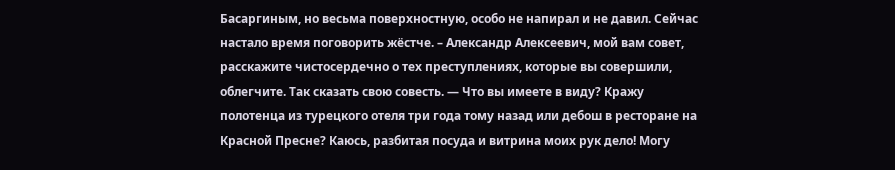Басаргиным, но весьма поверхностную, особо не напирал и не давил. Сейчас настало время поговорить жёстче. – Александр Алексеевич, мой вам совет, расскажите чистосердечно о тех преступлениях, которые вы совершили, облегчите. Так сказать свою совесть. — Что вы имеете в виду? Кражу полотенца из турецкого отеля три года тому назад или дебош в ресторане на Красной Пресне? Каюсь, разбитая посуда и витрина моих рук дело! Могу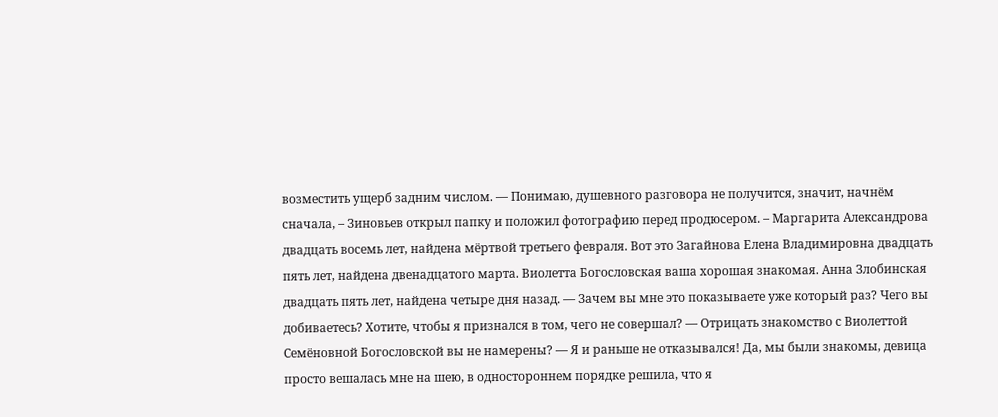возместить ущерб задним числом. — Понимаю, душевного разговора не получится, значит, начнём сначала, – Зиновьев открыл папку и положил фотографию перед продюсером. – Маргарита Александрова двадцать восемь лет, найдена мёртвой третьего февраля. Вот это Загайнова Елена Владимировна двадцать пять лет, найдена двенадцатого марта. Виолетта Богословская ваша хорошая знакомая. Анна Злобинская двадцать пять лет, найдена четыре дня назад. — Зачем вы мне это показываете уже который раз? Чего вы добиваетесь? Хотите, чтобы я признался в том, чего не совершал? — Отрицать знакомство с Виолеттой Семёновной Богословской вы не намерены? — Я и раньше не отказывался! Да, мы были знакомы, девица просто вешалась мне на шею, в одностороннем порядке решила, что я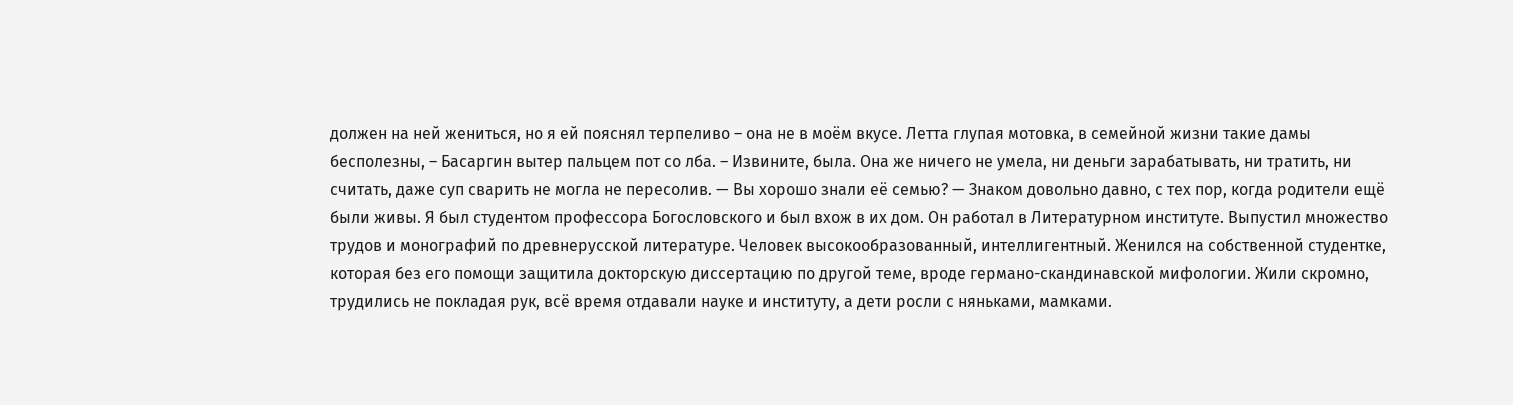должен на ней жениться, но я ей пояснял терпеливо – она не в моём вкусе. Летта глупая мотовка, в семейной жизни такие дамы бесполезны, – Басаргин вытер пальцем пот со лба. – Извините, была. Она же ничего не умела, ни деньги зарабатывать, ни тратить, ни считать, даже суп сварить не могла не пересолив. — Вы хорошо знали её семью? — Знаком довольно давно, с тех пор, когда родители ещё были живы. Я был студентом профессора Богословского и был вхож в их дом. Он работал в Литературном институте. Выпустил множество трудов и монографий по древнерусской литературе. Человек высокообразованный, интеллигентный. Женился на собственной студентке, которая без его помощи защитила докторскую диссертацию по другой теме, вроде германо-скандинавской мифологии. Жили скромно, трудились не покладая рук, всё время отдавали науке и институту, а дети росли с няньками, мамками.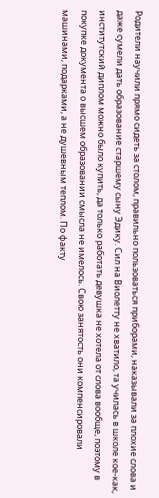Родители научили прямо сидеть за столом, правильно пользоваться приборами, наказывали за плохие слова и даже сумели дать образование старшему сыну Эдику. Сил на Виолетту не хватило, та училась в школе кое-как, институтский диплом можно было купить, да только работать девушка не хотела от слова вообще, поэтому в покупке документа о высшем образовании смысла не имелось. Свою занятость они компенсировали машинами, подарками, а не душевным теплом. По факту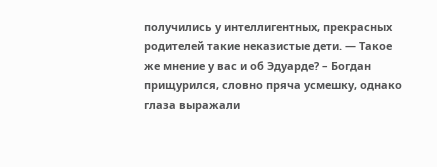получились у интеллигентных, прекрасных родителей такие неказистые дети. — Такое же мнение у вас и об Эдуарде? – Богдан прищурился, словно пряча усмешку, однако глаза выражали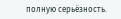полную серьёзность.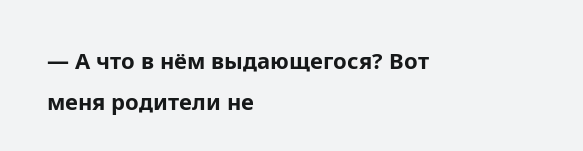— А что в нём выдающегося? Вот меня родители не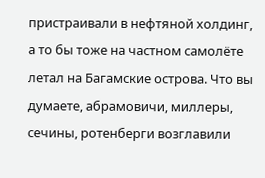пристраивали в нефтяной холдинг, а то бы тоже на частном самолёте летал на Багамские острова. Что вы думаете, абрамовичи, миллеры, сечины, ротенберги возглавили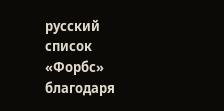русский список «Форбс» благодаря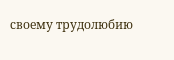своему трудолюбию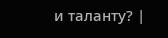и таланту? |